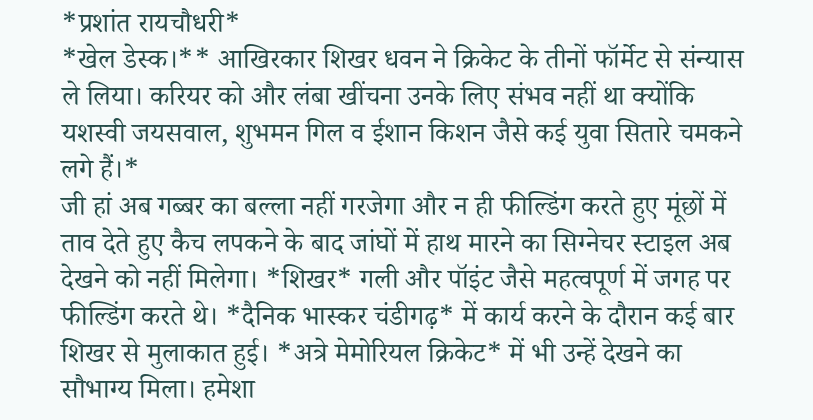*प्रशांत रायचौधरी*
*खेल डेस्क।** आखिरकार शिखर धवन ने क्रिकेट के तीनों फॉर्मेट से संन्यास ले लिया। करियर को और लंबा खींचना उनके लिए संभव नहीं था क्योंकि यशस्वी जयसवाल, शुभमन गिल व ईशान किशन जैसे कई युवा सितारे चमकने लगे हैं।*
जी हां अब गब्बर का बल्ला नहीं गरजेगा और न ही फील्डिंग करते हुए मूंछों में ताव देते हुए कैच लपकने के बाद जांघों में हाथ मारने का सिग्नेचर स्टाइल अब देखने को नहीं मिलेगा। *शिखर* गली और पॉइंट जैसे महत्वपूर्ण में जगह पर फील्डिंग करते थे। *दैनिक भास्कर चंडीगढ़* में कार्य करने के दौरान कई बार शिखर से मुलाकात हुई। *अत्रे मेमोरियल क्रिकेट* में भी उन्हें देखने का सौभाग्य मिला। हमेशा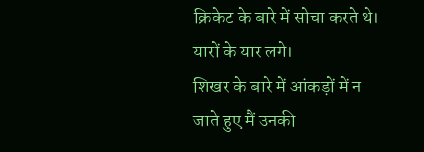क्रिकेट के बारे में सोचा करते थे। यारों के यार लगे।
शिखर के बारे में आंकड़ों में न जाते हुए मैं उनकी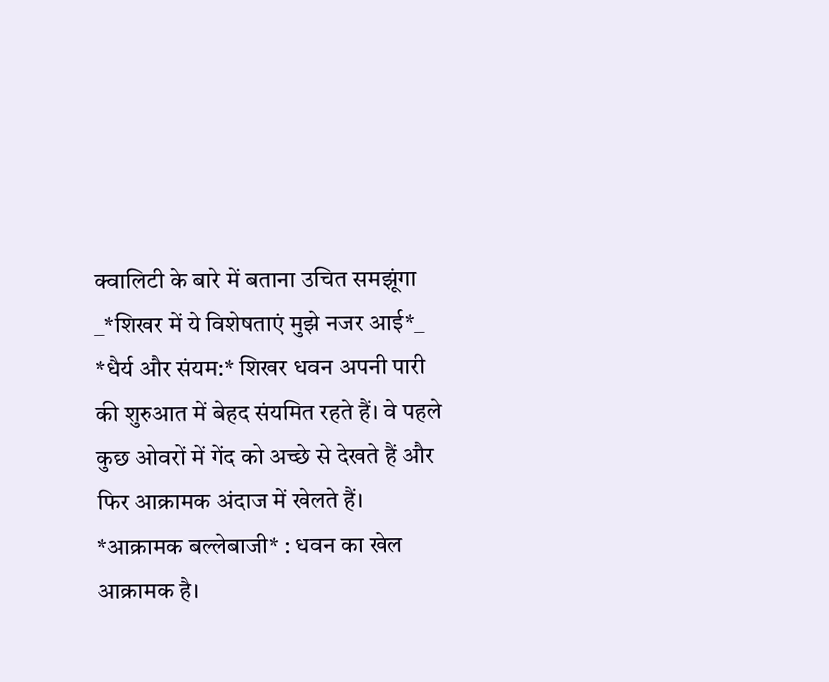क्वालिटी के बारे में बताना उचित समझूंगा
_*शिखर में ये विशेषताएं मुझे नजर आई*_
*धैर्य और संयम:* शिखर धवन अपनी पारी की शुरुआत में बेहद संयमित रहते हैं। वे पहले कुछ ओवरों में गेंद को अच्छे से देखते हैं और फिर आक्रामक अंदाज में खेलते हैं।
*आक्रामक बल्लेबाजी* : धवन का खेल आक्रामक है।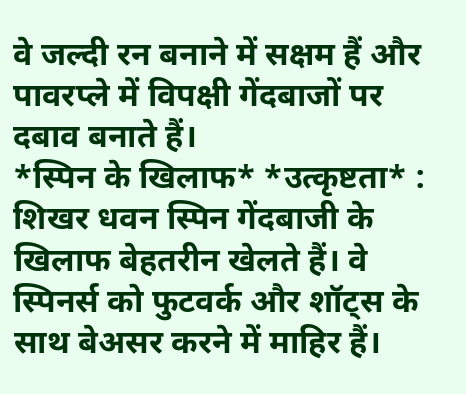वे जल्दी रन बनाने में सक्षम हैं और पावरप्ले में विपक्षी गेंदबाजों पर दबाव बनाते हैं।
*स्पिन के खिलाफ* *उत्कृष्टता* : शिखर धवन स्पिन गेंदबाजी के खिलाफ बेहतरीन खेलते हैं। वे स्पिनर्स को फुटवर्क और शॉट्स के साथ बेअसर करने में माहिर हैं।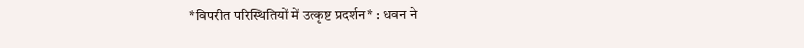*विपरीत परिस्थितियों में उत्कृष्ट प्रदर्शन* : धवन ने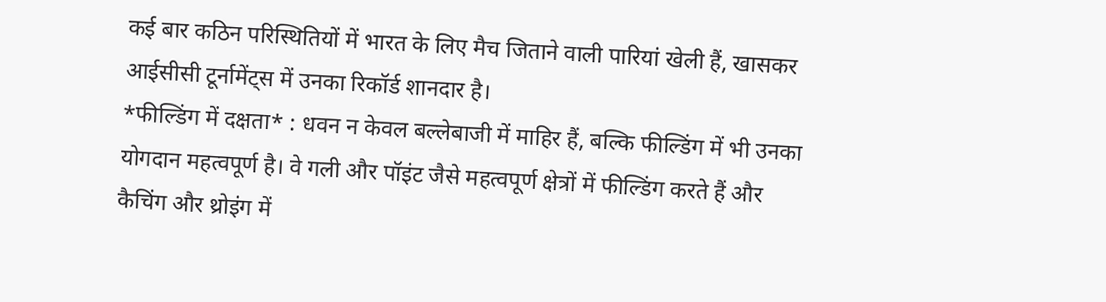कई बार कठिन परिस्थितियों में भारत के लिए मैच जिताने वाली पारियां खेली हैं, खासकर आईसीसी टूर्नामेंट्स में उनका रिकॉर्ड शानदार है।
*फील्डिंग में दक्षता* : धवन न केवल बल्लेबाजी में माहिर हैं, बल्कि फील्डिंग में भी उनका योगदान महत्वपूर्ण है। वे गली और पॉइंट जैसे महत्वपूर्ण क्षेत्रों में फील्डिंग करते हैं और कैचिंग और थ्रोइंग में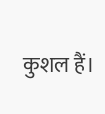कुशल हैं।